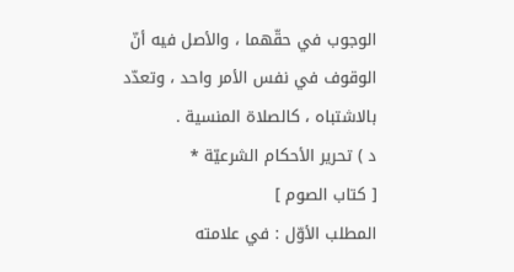الوجوب في حقّهما ، والأصل فيه أنّ الوقوف في نفس الأمر واحد ، وتعدّد بالاشتباه ، كالصلاة المنسية .
د ) تحرير الأحكام الشرعيّة *
[ كتاب الصوم ]
المطلب الأوّل : في علامته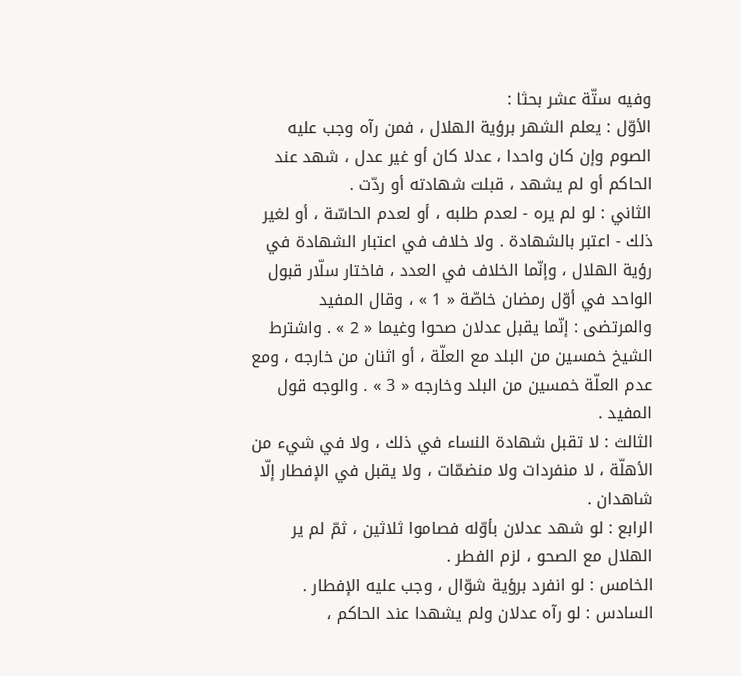وفيه ستّة عشر بحثا :
الأوّل : يعلم الشهر برؤية الهلال ، فمن رآه وجب عليه الصوم وإن كان واحدا ، عدلا كان أو غير عدل ، شهد عند الحاكم أو لم يشهد ، قبلت شهادته أو ردّت .
الثاني : لو لم يره - لعدم طلبه ، أو لعدم الحاسّة ، أو لغير ذلك - اعتبر بالشهادة . ولا خلاف في اعتبار الشهادة في رؤية الهلال ، وإنّما الخلاف في العدد ، فاختار سلّار قبول الواحد في أوّل رمضان خاصّة « 1 » ، وقال المفيد والمرتضى : إنّما يقبل عدلان صحوا وغيما « 2 » . واشترط الشيخ خمسين من البلد مع العلّة ، أو اثنان من خارجه ، ومع عدم العلّة خمسين من البلد وخارجه « 3 » . والوجه قول المفيد .
الثالث : لا تقبل شهادة النساء في ذلك ، ولا في شيء من الأهلّة ، لا منفردات ولا منضمّات ، ولا يقبل في الإفطار إلّا شاهدان .
الرابع : لو شهد عدلان بأوّله فصاموا ثلاثين ، ثمّ لم ير الهلال مع الصحو ، لزم الفطر .
الخامس : لو انفرد برؤية شوّال ، وجب عليه الإفطار .
السادس : لو رآه عدلان ولم يشهدا عند الحاكم ،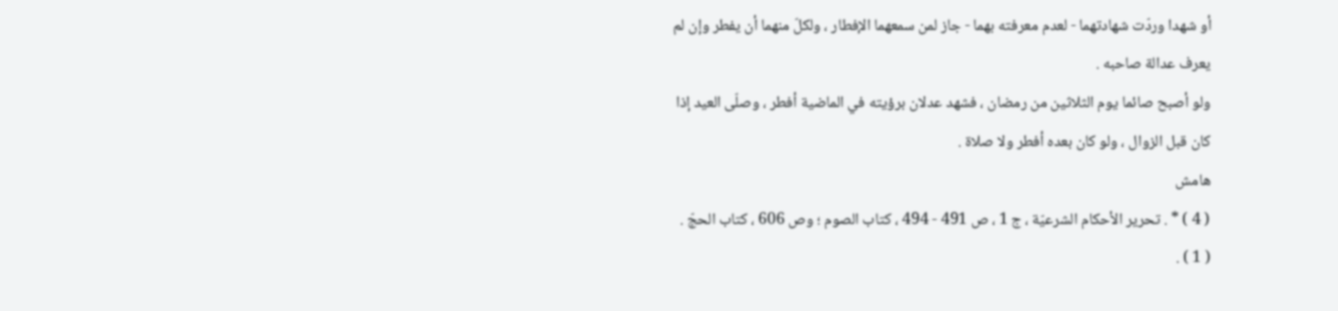أو شهدا وردّت شهادتهما - لعدم معرفته بهما - جاز لمن سمعهما الإفطار ، ولكلّ منهما أن يفطر وإن لم يعرف عدالة صاحبه .
ولو أصبح صائما يوم الثلاثين من رمضان ، فشهد عدلان برؤيته في الماضية أفطر ، وصلّى العيد إذا كان قبل الزوال ، ولو كان بعده أفطر ولا صلاة .
هامش
( 4 ) * . تحرير الأحكام الشرعيّة ، ج 1 ، ص 491 - 494 ، كتاب الصوم ؛ وص 606 ، كتاب الحجّ .
( 1 ) .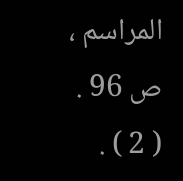المراسم ، ص 96 .
( 2 ) .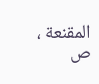المقنعة ، ص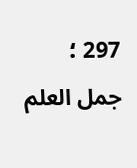297 ؛ جمل العلم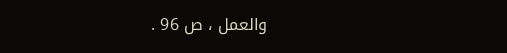والعمل ، ص 96 .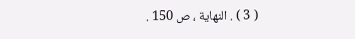( 3 ) . النهاية ، ص 150 .